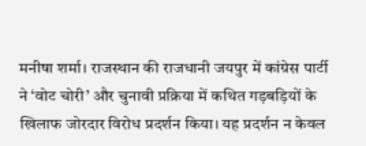मनीषा शर्मा। राजस्थान की राजधानी जयपुर में कांग्रेस पार्टी ने ‘वोट चोरी’ और चुनावी प्रक्रिया में कथित गड़बड़ियों के खिलाफ जोरदार विरोध प्रदर्शन किया। यह प्रदर्शन न केवल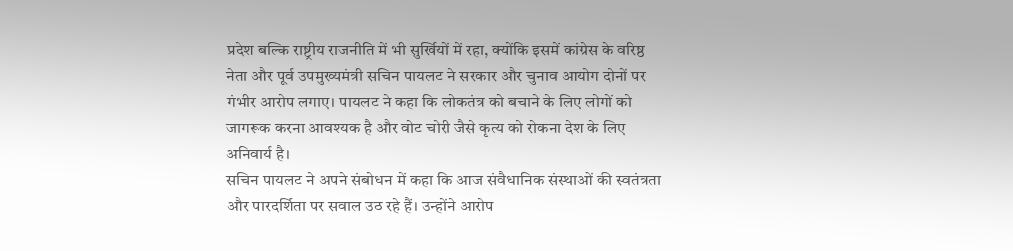प्रदेश बल्कि राष्ट्रीय राजनीति में भी सुर्खियों में रहा, क्योंकि इसमें कांग्रेस के वरिष्ठ नेता और पूर्व उपमुख्यमंत्री सचिन पायलट ने सरकार और चुनाव आयोग दोनों पर गंभीर आरोप लगाए। पायलट ने कहा कि लोकतंत्र को बचाने के लिए लोगों को जागरूक करना आवश्यक है और वोट चोरी जैसे कृत्य को रोकना देश के लिए अनिवार्य है।
सचिन पायलट ने अपने संबोधन में कहा कि आज संवैधानिक संस्थाओं की स्वतंत्रता और पारदर्शिता पर सवाल उठ रहे हैं। उन्होंने आरोप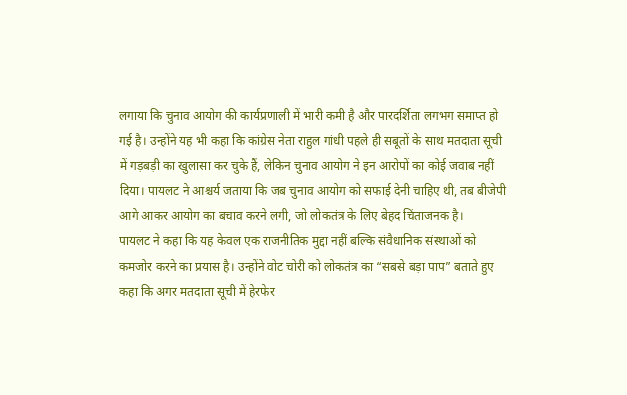लगाया कि चुनाव आयोग की कार्यप्रणाली में भारी कमी है और पारदर्शिता लगभग समाप्त हो गई है। उन्होंने यह भी कहा कि कांग्रेस नेता राहुल गांधी पहले ही सबूतों के साथ मतदाता सूची में गड़बड़ी का खुलासा कर चुके हैं, लेकिन चुनाव आयोग ने इन आरोपों का कोई जवाब नहीं दिया। पायलट ने आश्चर्य जताया कि जब चुनाव आयोग को सफाई देनी चाहिए थी, तब बीजेपी आगे आकर आयोग का बचाव करने लगी, जो लोकतंत्र के लिए बेहद चिंताजनक है।
पायलट ने कहा कि यह केवल एक राजनीतिक मुद्दा नहीं बल्कि संवैधानिक संस्थाओं को कमजोर करने का प्रयास है। उन्होंने वोट चोरी को लोकतंत्र का “सबसे बड़ा पाप” बताते हुए कहा कि अगर मतदाता सूची में हेरफेर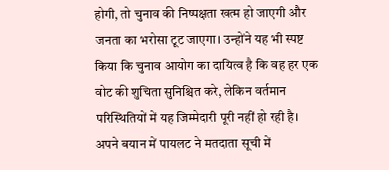होगी, तो चुनाव की निष्पक्षता खत्म हो जाएगी और जनता का भरोसा टूट जाएगा। उन्होंने यह भी स्पष्ट किया कि चुनाव आयोग का दायित्व है कि वह हर एक वोट की शुचिता सुनिश्चित करे, लेकिन वर्तमान परिस्थितियों में यह जिम्मेदारी पूरी नहीं हो रही है।
अपने बयान में पायलट ने मतदाता सूची में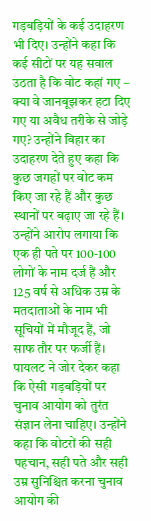गड़बड़ियों के कई उदाहरण भी दिए। उन्होंने कहा कि कई सीटों पर यह सवाल उठता है कि वोट कहां गए – क्या वे जानबूझकर हटा दिए गए या अवैध तरीके से जोड़े गए? उन्होंने बिहार का उदाहरण देते हुए कहा कि कुछ जगहों पर वोट कम किए जा रहे हैं और कुछ स्थानों पर बढ़ाए जा रहे हैं। उन्होंने आरोप लगाया कि एक ही पते पर 100-100 लोगों के नाम दर्ज हैं और 125 वर्ष से अधिक उम्र के मतदाताओं के नाम भी सूचियों में मौजूद हैं, जो साफ तौर पर फर्जी हैं।
पायलट ने जोर देकर कहा कि ऐसी गड़बड़ियों पर चुनाव आयोग को तुरंत संज्ञान लेना चाहिए। उन्होंने कहा कि वोटरों की सही पहचान, सही पते और सही उम्र सुनिश्चित करना चुनाव आयोग की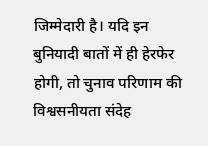जिम्मेदारी है। यदि इन बुनियादी बातों में ही हेरफेर होगी, तो चुनाव परिणाम की विश्वसनीयता संदेह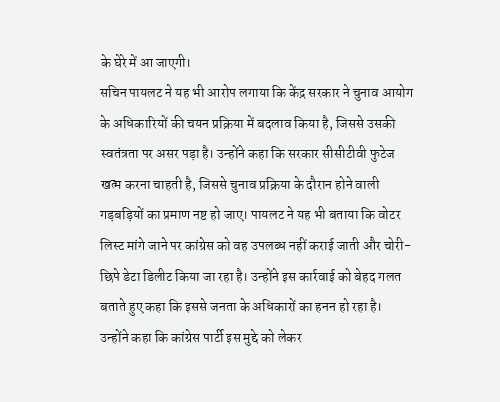के घेरे में आ जाएगी।
सचिन पायलट ने यह भी आरोप लगाया कि केंद्र सरकार ने चुनाव आयोग के अधिकारियों की चयन प्रक्रिया में बदलाव किया है, जिससे उसकी स्वतंत्रता पर असर पड़ा है। उन्होंने कहा कि सरकार सीसीटीवी फुटेज खत्म करना चाहती है, जिससे चुनाव प्रक्रिया के दौरान होने वाली गड़बड़ियों का प्रमाण नष्ट हो जाए। पायलट ने यह भी बताया कि वोटर लिस्ट मांगे जाने पर कांग्रेस को वह उपलब्ध नहीं कराई जाती और चोरी-छिपे डेटा डिलीट किया जा रहा है। उन्होंने इस कार्रवाई को बेहद गलत बताते हुए कहा कि इससे जनता के अधिकारों का हनन हो रहा है।
उन्होंने कहा कि कांग्रेस पार्टी इस मुद्दे को लेकर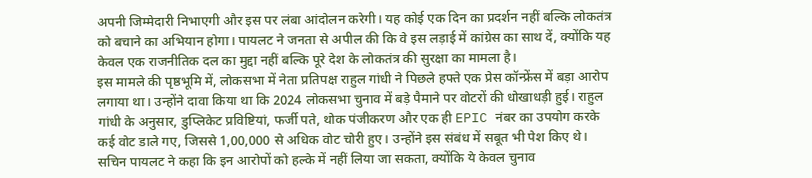अपनी जिम्मेदारी निभाएगी और इस पर लंबा आंदोलन करेगी। यह कोई एक दिन का प्रदर्शन नहीं बल्कि लोकतंत्र को बचाने का अभियान होगा। पायलट ने जनता से अपील की कि वे इस लड़ाई में कांग्रेस का साथ दें, क्योंकि यह केवल एक राजनीतिक दल का मुद्दा नहीं बल्कि पूरे देश के लोकतंत्र की सुरक्षा का मामला है।
इस मामले की पृष्ठभूमि में, लोकसभा में नेता प्रतिपक्ष राहुल गांधी ने पिछले हफ्ते एक प्रेस कॉन्फ्रेंस में बड़ा आरोप लगाया था। उन्होंने दावा किया था कि 2024 लोकसभा चुनाव में बड़े पैमाने पर वोटरों की धोखाधड़ी हुई। राहुल गांधी के अनुसार, डुप्लिकेट प्रविष्टियां, फर्जी पते, थोक पंजीकरण और एक ही EPIC नंबर का उपयोग करके कई वोट डाले गए, जिससे 1,00,000 से अधिक वोट चोरी हुए। उन्होंने इस संबंध में सबूत भी पेश किए थे।
सचिन पायलट ने कहा कि इन आरोपों को हल्के में नहीं लिया जा सकता, क्योंकि ये केवल चुनाव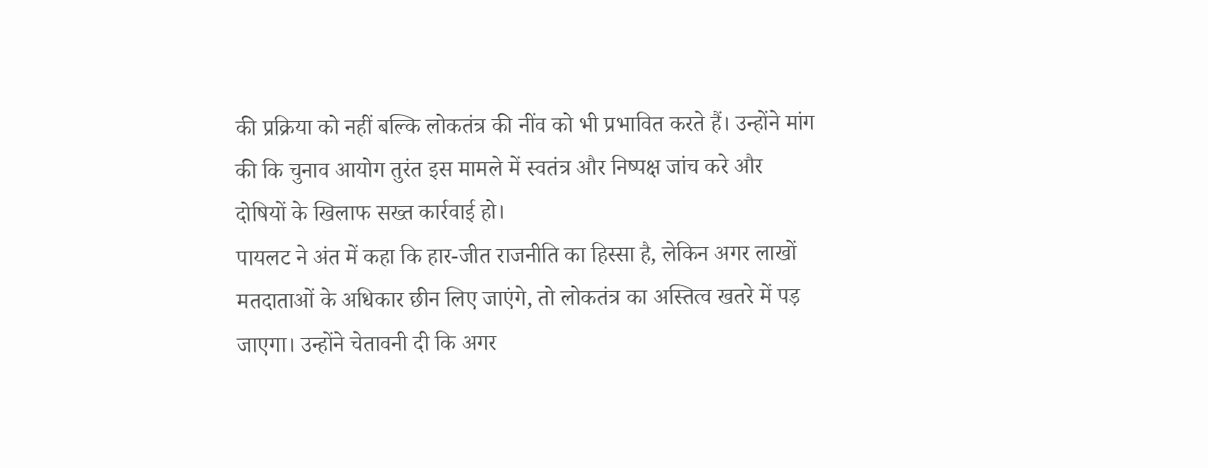की प्रक्रिया को नहीं बल्कि लोकतंत्र की नींव को भी प्रभावित करते हैं। उन्होंने मांग की कि चुनाव आयोग तुरंत इस मामले में स्वतंत्र और निष्पक्ष जांच करे और दोषियों के खिलाफ सख्त कार्रवाई हो।
पायलट ने अंत में कहा कि हार-जीत राजनीति का हिस्सा है, लेकिन अगर लाखों मतदाताओं के अधिकार छीन लिए जाएंगे, तो लोकतंत्र का अस्तित्व खतरे में पड़ जाएगा। उन्होंने चेतावनी दी कि अगर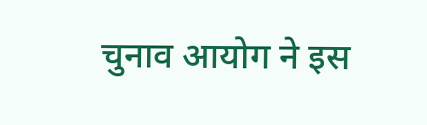चुनाव आयोग ने इस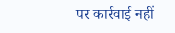पर कार्रवाई नहीं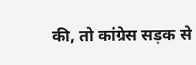की, तो कांग्रेस सड़क से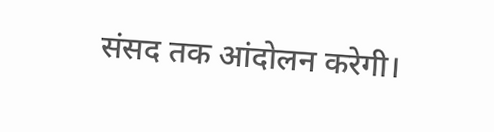संसद तक आंदोलन करेगी।